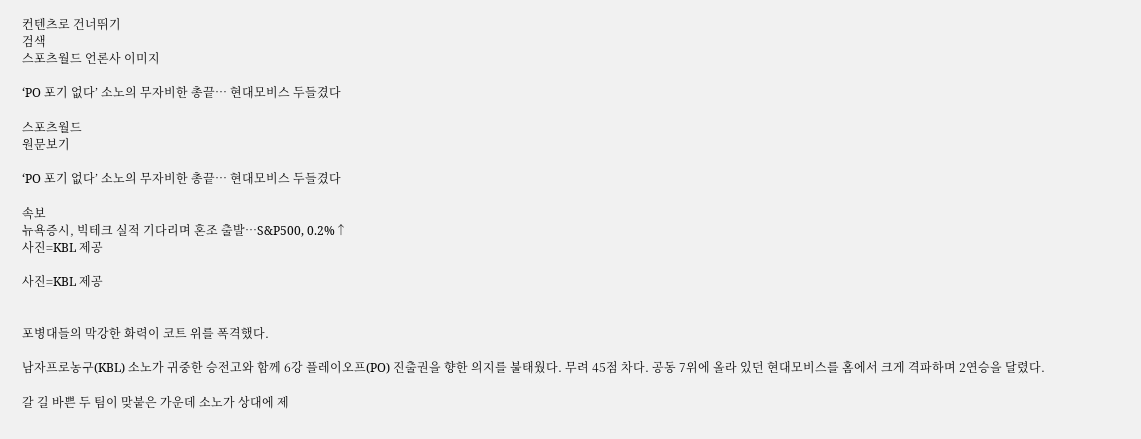컨텐츠로 건너뛰기
검색
스포츠월드 언론사 이미지

‘PO 포기 없다’ 소노의 무자비한 총끝… 현대모비스 두들겼다

스포츠월드
원문보기

‘PO 포기 없다’ 소노의 무자비한 총끝… 현대모비스 두들겼다

속보
뉴욕증시, 빅테크 실적 기다리며 혼조 출발…S&P500, 0.2%↑
사진=KBL 제공

사진=KBL 제공


포병대들의 막강한 화력이 코트 위를 폭격했다.

남자프로농구(KBL) 소노가 귀중한 승전고와 함께 6강 플레이오프(PO) 진출권을 향한 의지를 불태웠다. 무려 45점 차다. 공동 7위에 올라 있던 현대모비스를 홈에서 크게 격파하며 2연승을 달렸다.

갈 길 바쁜 두 팀이 맞붙은 가운데 소노가 상대에 제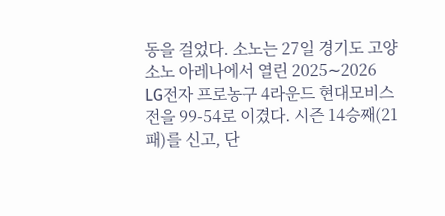동을 걸었다. 소노는 27일 경기도 고양 소노 아레나에서 열린 2025∼2026 LG전자 프로농구 4라운드 현대모비스전을 99-54로 이겼다. 시즌 14승째(21패)를 신고, 단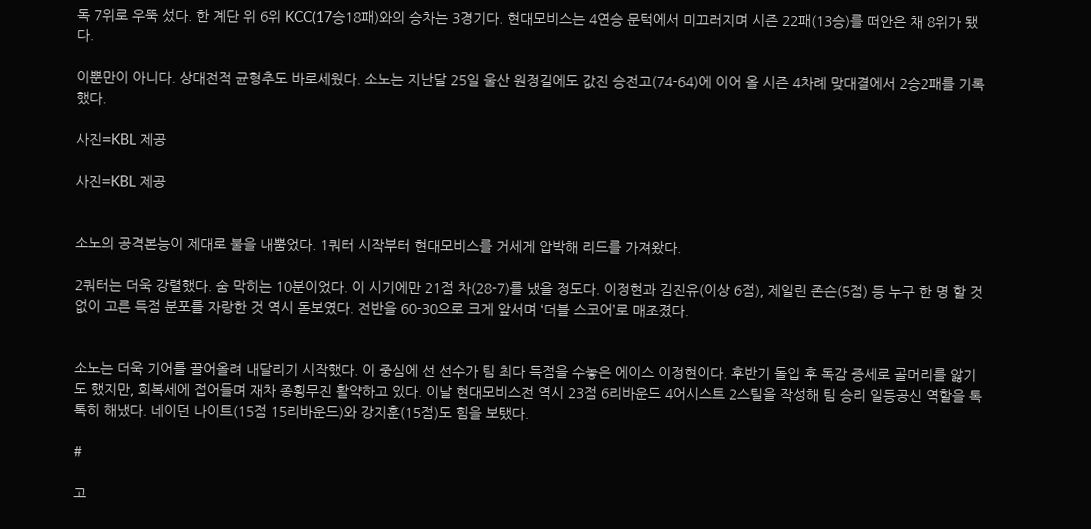독 7위로 우뚝 섰다. 한 계단 위 6위 KCC(17승18패)와의 승차는 3경기다. 현대모비스는 4연승 문턱에서 미끄러지며 시즌 22패(13승)를 떠안은 채 8위가 됐다.

이뿐만이 아니다. 상대전적 균형추도 바로세웠다. 소노는 지난달 25일 울산 원정길에도 값진 승전고(74-64)에 이어 올 시즌 4차례 맞대결에서 2승2패를 기록했다.

사진=KBL 제공

사진=KBL 제공


소노의 공격본능이 제대로 불을 내뿜었다. 1쿼터 시작부터 현대모비스를 거세게 압박해 리드를 가져왔다.

2쿼터는 더욱 강렬했다. 숨 막히는 10분이었다. 이 시기에만 21점 차(28-7)를 냈을 정도다. 이정현과 김진유(이상 6점), 제일린 존슨(5점) 등 누구 한 명 할 것 없이 고른 득점 분포를 자랑한 것 역시 돋보였다. 전반을 60-30으로 크게 앞서며 ‘더블 스코어’로 매조졌다.


소노는 더욱 기어를 끌어올려 내달리기 시작했다. 이 중심에 선 선수가 팀 최다 득점을 수놓은 에이스 이정현이다. 후반기 돌입 후 독감 증세로 골머리를 앓기도 했지만, 회복세에 접어들며 재차 종횡무진 활약하고 있다. 이날 현대모비스전 역시 23점 6리바운드 4어시스트 2스틸을 작성해 팀 승리 일등공신 역할을 톡톡히 해냈다. 네이던 나이트(15점 15리바운드)와 강지훈(15점)도 힘을 보탰다.

#

고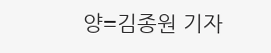양=김종원 기자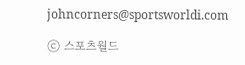johncorners@sportsworldi.com

ⓒ 스포츠월드